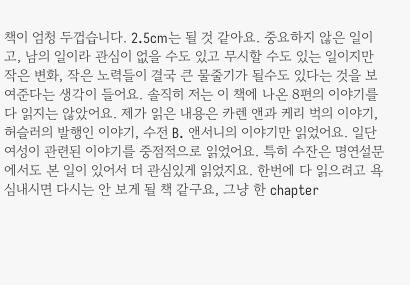책이 엄청 두껍습니다. 2.5cm는 될 것 같아요. 중요하지 않은 일이고, 남의 일이라 관심이 없을 수도 있고 무시할 수도 있는 일이지만 작은 변화, 작은 노력들이 결국 큰 물줄기가 될수도 있다는 것을 보여준다는 생각이 들어요. 솔직히 저는 이 책에 나온 8편의 이야기를 다 읽지는 않았어요. 제가 읽은 내용은 카렌 앤과 케리 벅의 이야기, 허슬러의 발행인 이야기, 수전 B. 앤서니의 이야기만 읽었어요. 일단 여성이 관련된 이야기를 중점적으로 읽었어요. 특히 수잔은 명연설문에서도 본 일이 있어서 더 관심있게 읽었지요. 한번에 다 읽으려고 욕심내시면 다시는 안 보게 될 책 같구요, 그냥 한 chapter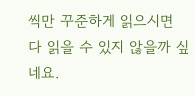씩만 꾸준하게 읽으시면 다 읽을 수 있지 않을까 싶네요.